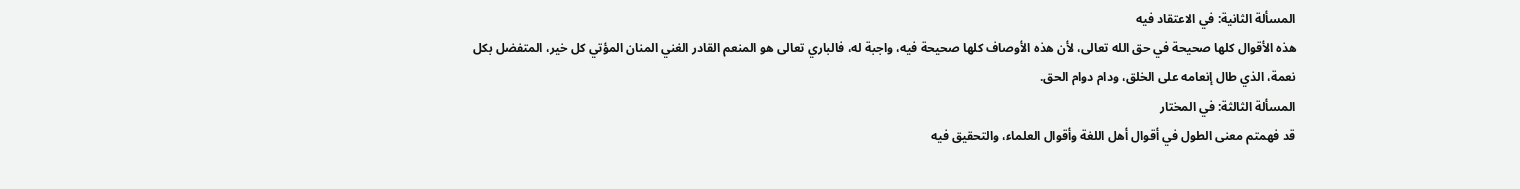المسألة الثانية: في الاعتقاد فيه
هذه الأقوال كلها صحيحة في حق الله تعالى، لأن هذه الأوصاف كلها صحيحة فيه، واجبة له، فالباري تعالى هو المنعم القادر الغني المنان المؤتي كل خير، المتفضل بكل نعمة، الذي طال إنعامه على الخلق، ودام دوام الحق.
المسألة الثالثة: في المختار
قد فهمتم معنى الطول في أقوال أهل اللغة وأقوال العلماء، والتحقيق فيه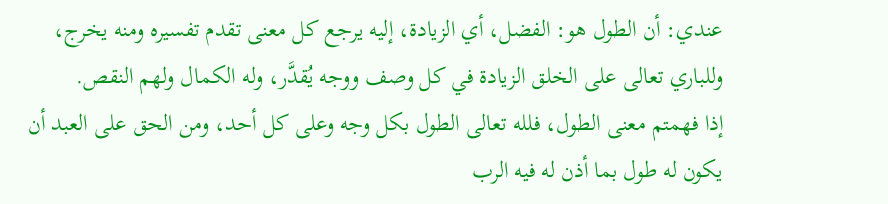عندي: أن الطول هو: الفضل، أي الزيادة، إليه يرجع كل معنى تقدم تفسيره ومنه يخرج، وللباري تعالى على الخلق الزيادة في كل وصف ووجه يُقدَّر، وله الكمال ولهم النقص.
إذا فهمتم معنى الطول، فلله تعالى الطول بكل وجه وعلى كل أحد، ومن الحق على العبد أن يكون له طول بما أذن له فيه الرب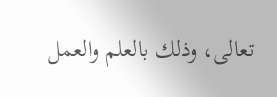تعالى، وذلك بالعلم والعمل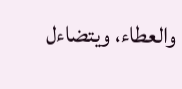والعطاء، ويتضاءل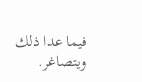فيما عدا ذلك ويتصاغر.